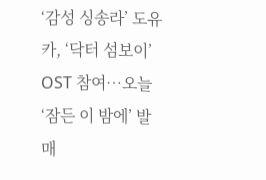‘감성 싱송라’ 도유카, ‘닥터 섬보이’ OST 참여…오늘 ‘잠든 이 밤에’ 발매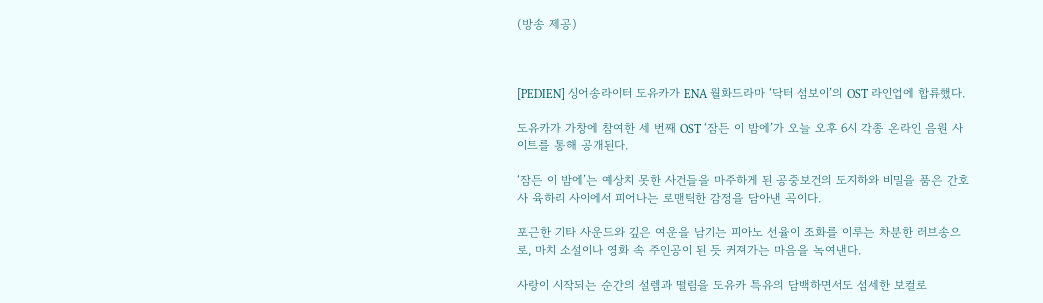(방송 제공)



[PEDIEN] 싱어송라이터 도유카가 ENA 월화드라마 ‘닥터 섬보이’의 OST 라인업에 합류했다.

도유카가 가창에 참여한 세 번째 OST ‘잠든 이 밤에’가 오늘 오후 6시 각종 온라인 음원 사이트를 통해 공개된다.

‘잠든 이 밤에’는 예상치 못한 사건들을 마주하게 된 공중보건의 도지하와 비밀을 품은 간호사 육하리 사이에서 피어나는 로맨틱한 감정을 담아낸 곡이다.

포근한 기타 사운드와 깊은 여운을 남기는 피아노 선율이 조화를 이루는 차분한 러브송으로, 마치 소설이나 영화 속 주인공이 된 듯 커져가는 마음을 녹여낸다.

사랑이 시작되는 순간의 설렘과 떨림을 도유카 특유의 담백하면서도 섬세한 보컬로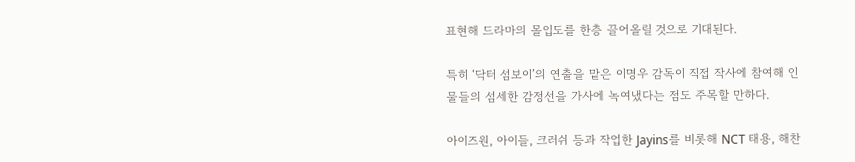표현해 드라마의 몰입도를 한층 끌어올릴 것으로 기대된다.

특히 ‘닥터 섬보이’의 연출을 맡은 이명우 감독이 직접 작사에 참여해 인물들의 섬세한 감정선을 가사에 녹여냈다는 점도 주목할 만하다.

아이즈원, 아이들, 크러쉬 등과 작업한 Jayins를 비롯해 NCT 태용, 해찬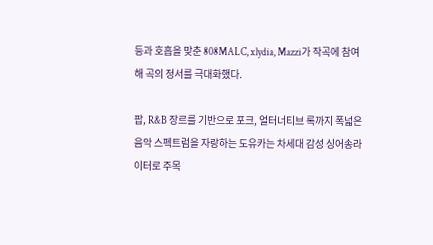등과 호흡을 맞춘 808MALC, xlydia, Mazzi가 작곡에 참여해 곡의 정서를 극대화했다.

팝, R&B 장르를 기반으로 포크, 얼터너티브 록까지 폭넓은 음악 스펙트럼을 자랑하는 도유카는 차세대 감성 싱어송라이터로 주목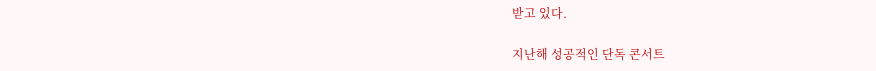받고 있다.

지난해 성공적인 단독 콘서트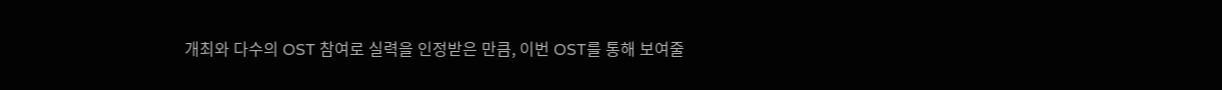개최와 다수의 OST 참여로 실력을 인정받은 만큼, 이번 OST를 통해 보여줄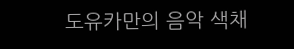도유카만의 음악 색채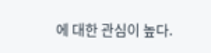에 대한 관심이 높다.